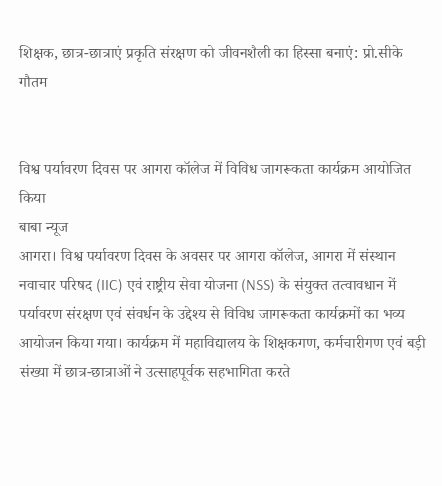शिक्षक, छात्र-छात्राएं प्रकृति संरक्षण को जीवनशैली का हिस्सा बनाएं: प्रो.सीके गौतम


विश्व पर्यावरण दिवस पर आगरा कॉलेज में विविध जागरूकता कार्यक्रम आयोजित किया
बाबा न्यूज
आगरा। विश्व पर्यावरण दिवस के अवसर पर आगरा कॉलेज, आगरा में संस्थान नवाचार परिषद (IIC) एवं राष्ट्रीय सेवा योजना (NSS) के संयुक्त तत्वावधान में पर्यावरण संरक्षण एवं संवर्धन के उद्देश्य से विविध जागरूकता कार्यक्रमों का भव्य आयोजन किया गया। कार्यक्रम में महाविद्यालय के शिक्षकगण, कर्मचारीगण एवं बड़ी संख्या में छात्र-छात्राओं ने उत्साहपूर्वक सहभागिता करते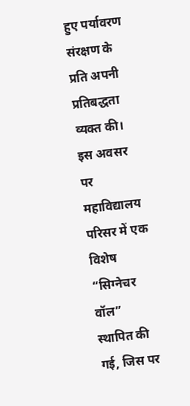हुए पर्यावरण संरक्षण के प्रति अपनी प्रतिबद्धता व्यक्त की।
इस अवसर पर महाविद्यालय परिसर में एक विशेष “सिग्नेचर वॉल” स्थापित की गई, जिस पर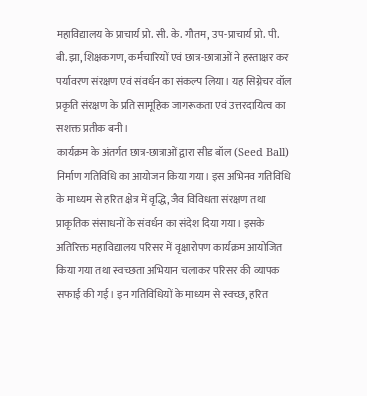महाविद्यालय के प्राचार्य प्रो. सी. के. गौतम, उप-प्राचार्य प्रो. पी. बी. झा, शिक्षकगण, कर्मचारियों एवं छात्र-छात्राओं ने हस्ताक्षर कर पर्यावरण संरक्षण एवं संवर्धन का संकल्प लिया। यह सिग्नेचर वॉल प्रकृति संरक्षण के प्रति सामूहिक जागरूकता एवं उत्तरदायित्व का सशक्त प्रतीक बनी।
कार्यक्रम के अंतर्गत छात्र-छात्राओं द्वारा सीड बॉल (Seed Ball) निर्माण गतिविधि का आयोजन किया गया। इस अभिनव गतिविधि के माध्यम से हरित क्षेत्र में वृद्धि, जैव विविधता संरक्षण तथा प्राकृतिक संसाधनों के संवर्धन का संदेश दिया गया। इसके अतिरिक्त महाविद्यालय परिसर में वृक्षारोपण कार्यक्रम आयोजित किया गया तथा स्वच्छता अभियान चलाकर परिसर की व्यापक सफाई की गई। इन गतिविधियों के माध्यम से स्वच्छ, हरित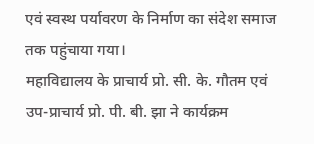एवं स्वस्थ पर्यावरण के निर्माण का संदेश समाज तक पहुंचाया गया।
महाविद्यालय के प्राचार्य प्रो. सी. के. गौतम एवं उप-प्राचार्य प्रो. पी. बी. झा ने कार्यक्रम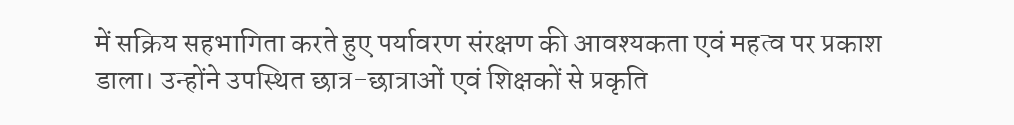में सक्रिय सहभागिता करते हुए पर्यावरण संरक्षण की आवश्यकता एवं महत्व पर प्रकाश डाला। उन्होंने उपस्थित छात्र-छात्राओं एवं शिक्षकों से प्रकृति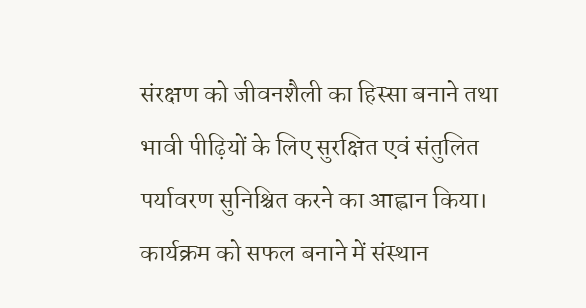संरक्षण को जीवनशैली का हिस्सा बनाने तथा भावी पीढ़ियों के लिए सुरक्षित एवं संतुलित पर्यावरण सुनिश्चित करने का आह्वान किया।
कार्यक्रम को सफल बनाने में संस्थान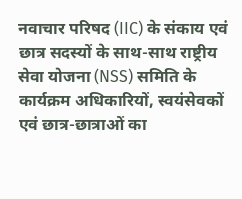नवाचार परिषद (IIC) के संकाय एवं छात्र सदस्यों के साथ-साथ राष्ट्रीय सेवा योजना (NSS) समिति के कार्यक्रम अधिकारियों, स्वयंसेवकों एवं छात्र-छात्राओं का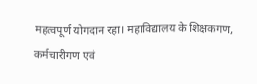महत्वपूर्ण योगदान रहा। महाविद्यालय के शिक्षकगण, कर्मचारीगण एवं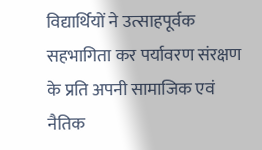विद्यार्थियों ने उत्साहपूर्वक सहभागिता कर पर्यावरण संरक्षण के प्रति अपनी सामाजिक एवं नैतिक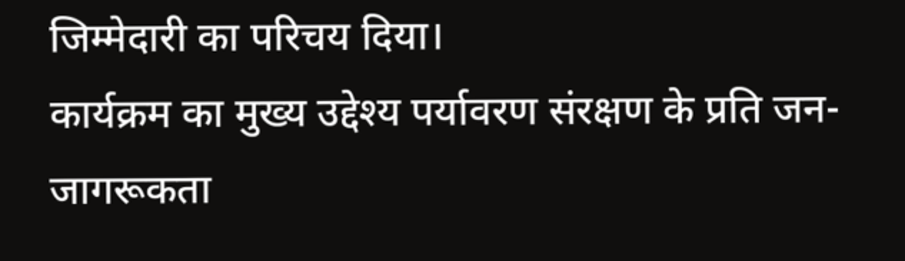जिम्मेदारी का परिचय दिया।
कार्यक्रम का मुख्य उद्देश्य पर्यावरण संरक्षण के प्रति जन-जागरूकता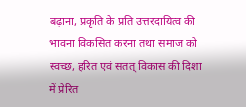बढ़ाना, प्रकृति के प्रति उत्तरदायित्व की भावना विकसित करना तथा समाज को स्वच्छ, हरित एवं सतत् विकास की दिशा में प्रेरित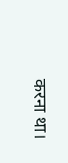करना था।